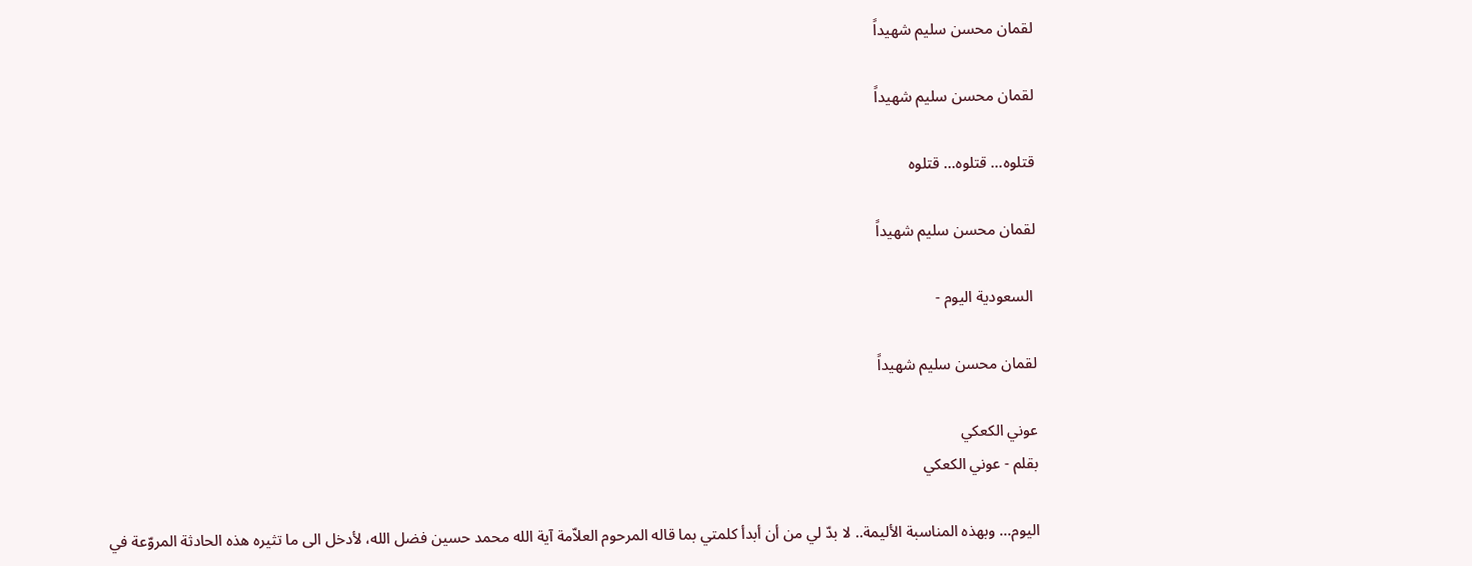لقمان محسن سليم شهيداً

لقمان محسن سليم شهيداً

قتلوه... قتلوه... قتلوه

لقمان محسن سليم شهيداً

 السعودية اليوم -

لقمان محسن سليم شهيداً

عوني الكعكي
بقلم - عوني الكعكي

اليوم... وبهذه المناسبة الأليمة.. لا بدّ لي من أن أبدأ كلمتي بما قاله المرحوم العلاّمة آية الله محمد حسين فضل الله، لأدخل الى ما تثيره هذه الحادثة المروّعة في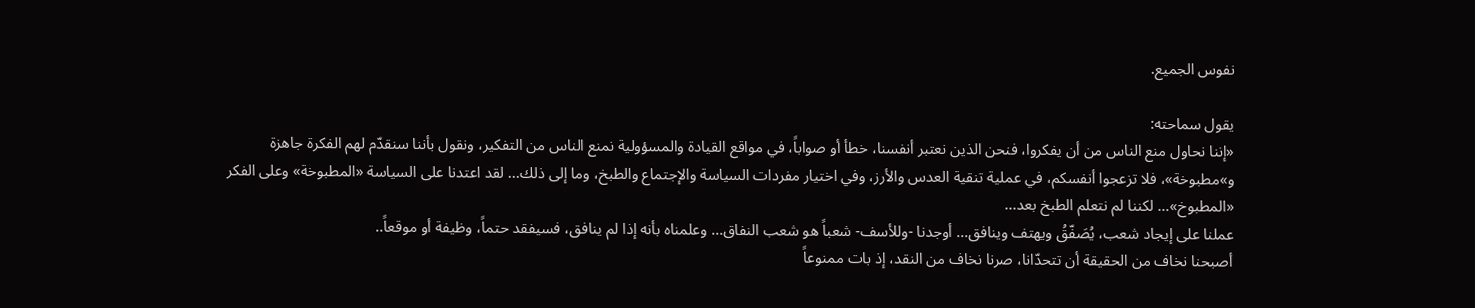نفوس الجميع.

يقول سماحته:
«إننا نحاول منع الناس من أن يفكروا، فنحن الذين نعتبر أنفسنا، خطأ أو صواباً، في مواقع القيادة والمسؤولية نمنع الناس من التفكير، ونقول بأننا سنقدّم لهم الفكرة جاهزة و»مطبوخة»، فلا تزعجوا أنفسكم، في عملية تنقية العدس والأرز، وفي اختيار مفردات السياسة والإجتماع والطبخ، وما إلى ذلك... لقد اعتدنا على السياسة «المطبوخة» وعلى الفكر «المطبوخ»… لكننا لم نتعلم الطبخ بعد...
عملنا على إيجاد شعب، يُصَفّقُ ويهتف وينافق... أوجدنا -وللأسف- شعباً هو شعب النفاق... وعلمناه بأنه إذا لم ينافق، فسيفقد حتماً، وظيفة أو موقعاً..
أصبحنا نخاف من الحقيقة أن تتحدّانا، صرنا نخاف من النقد، إذ بات ممنوعاً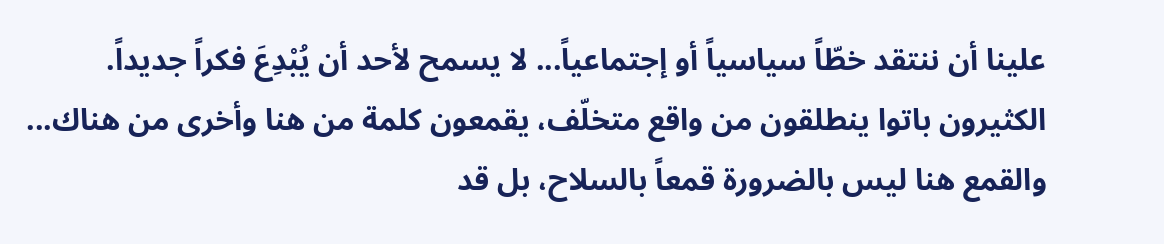علينا أن ننتقد خطّاً سياسياً أو إجتماعياً... لا يسمح لأحد أن يُبْدِعَ فكراً جديداً.
الكثيرون باتوا ينطلقون من واقع متخلّف، يقمعون كلمة من هنا وأخرى من هناك... والقمع هنا ليس بالضرورة قمعاً بالسلاح، بل قد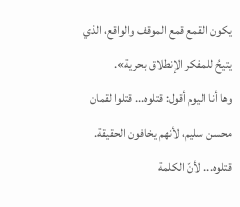يكون القمع قمع الموقف والواقع، الذي يتيحُ للمفكر الإنطلاق بحرية».
وها أنا اليوم أقول: قتلوه... قتلوا لقمان محسن سليم، لأنهم يخافون الحقيقة.
قتلوه... لأنّ الكلمة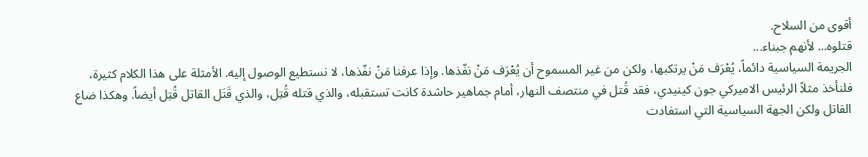أقوى من السلاح.
قتلوه... لأنهم جبناء...
الجريمة السياسية دائماً، يُعْرَف مَنْ يرتكبها، ولكن من غير المسموح أن يُعْرَف مَنْ نفّذها. وإذا عرفنا مَنْ نفّذها، لا نستطيع الوصول إليه. الأمثلة على هذا الكلام كثيرة، فلنأخذ مثلاً الرئيس الاميركي جون كينيدي، فقد قُتل في منتصف النهار، أمام جماهير حاشدة كانت تستقبله، والذي قتله قُتِل، والذي قَتَل القاتل قُتِل أيضاً. وهكذا ضاع القاتل ولكن الجهة السياسية التي استفادت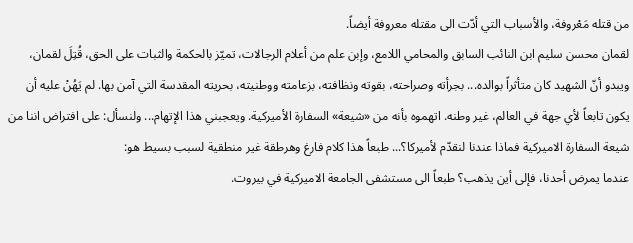من قتله مَعْروفة، والأسباب التي أدّت الى مقتله معروفة أيضاً.
لقمان محسن سليم ابن النائب السابق والمحامي اللامع، وإبن علم من أعلام الرجالات، تميّز بالحكمة والثبات على الحق، قُتِلَ لقمان، ويبدو أنّ الشهيد كان متأثراً بوالده... بجرأته وصراحته، بقوته ونظافته، بزعامته ووطنيته، بحريته المقدسة التي آمن بها. لم يَهُنْ عليه أن يكون تابعاً لأي جهة في العالم، غير وطنه. اتهموه بأنه من «شيعة» السفارة الأميركية. ويعجبني هذا الإتهام... ولنسأل: على افتراض اننا من شيعة السفارة الاميركية فماذا عندنا لنقدّم لأميركا؟... طبعاً هذا كلام فارغ وهرطقة غير منطقية لسبب بسيط هو:
عندما يمرض أحدنا، فإلى أين يذهب؟ طبعاً الى مستشفى الجامعة الاميركية في بيروت.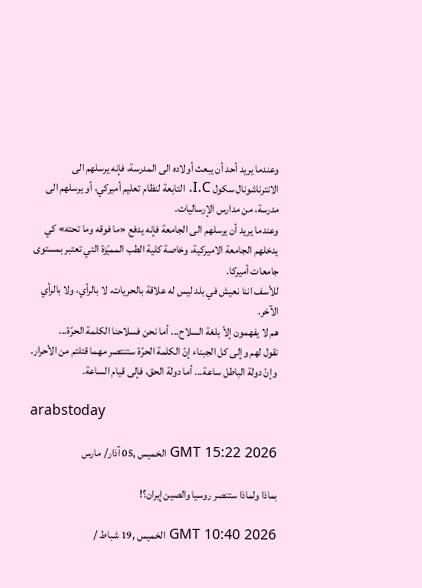وعندما يريد أحد أن يبعث أولاده الى المدرسة، فإنه يرسلهم الى الانترناشونال سكول I.C. التابعة لنظام تعليم أميركي، أو يرسلهم الى مدرسة، من مدارس الإرساليات.
وعندما يريد أن يرسلهم الى الجامعة فإنه يدفع «ما فوقه وما تحته» كي يدخلهم الجامعة الاميركية، وخاصة كلية الطب المميّزة التي تعتبر بمستوى جامعات أميركا.
للأسف اننا نعيش في بلد ليس له علاقة بالحريات، لا بالرأي، ولا بالرأي الآخر.
هم لا يفهمون إلاّ بلغة السلاح... أما نحن فسلاحنا الكلمة الحرّة...
نقول لهم وإلى كل الجبناء إنّ الكلمة الحرّة ستنتصر مهما قتلتم من الأحرار.
وإنّ دولة الباطل ساعة... أما دولة الحق، فإلى قيام الساعة.

arabstoday

GMT 15:22 2026 الخميس ,05 آذار/ مارس

بماذا ولماذا ستنصر روسيا والصين إيران؟!

GMT 10:40 2026 الخميس ,19 شباط /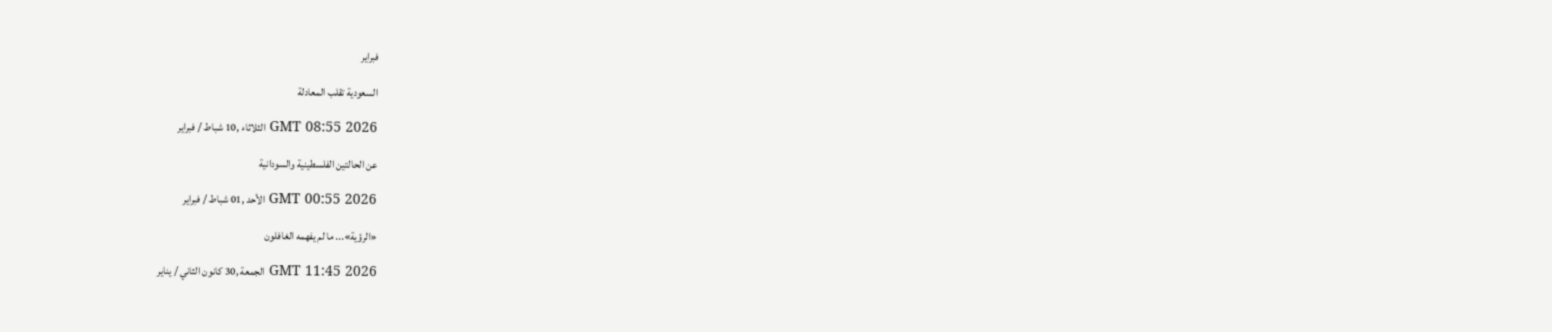فبراير

السعودية تقلب المعادلة

GMT 08:55 2026 الثلاثاء ,10 شباط / فبراير

عن الحالتين الفلسطينية والسودانية

GMT 00:55 2026 الأحد ,01 شباط / فبراير

«الرؤية»... ما لم يفهمه الغافلون

GMT 11:45 2026 الجمعة ,30 كانون الثاني / يناير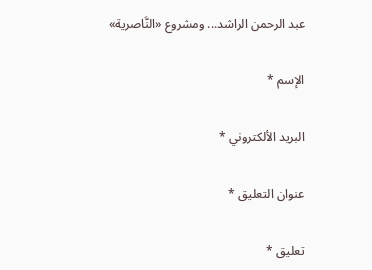عبد الرحمن الراشد... ومشروع «النَّاصرية»

الإسم *

البريد الألكتروني *

عنوان التعليق *

تعليق *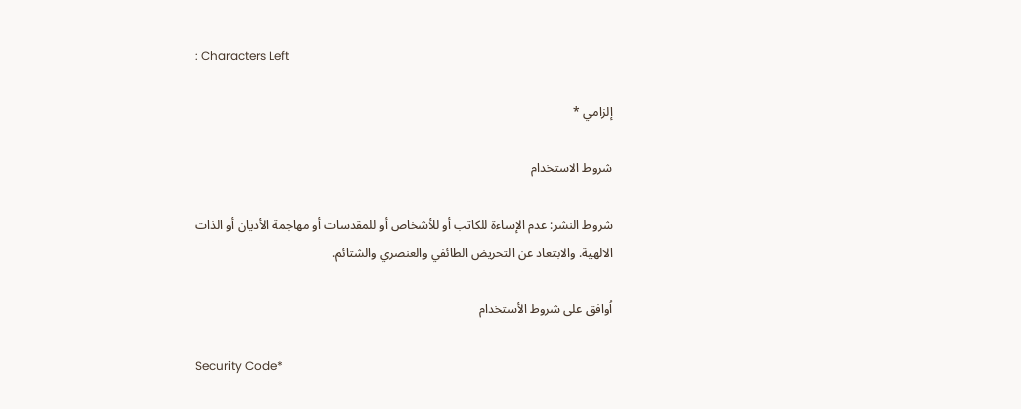: Characters Left

إلزامي *

شروط الاستخدام

شروط النشر: عدم الإساءة للكاتب أو للأشخاص أو للمقدسات أو مهاجمة الأديان أو الذات الالهية. والابتعاد عن التحريض الطائفي والعنصري والشتائم.

اُوافق على شروط الأستخدام

Security Code*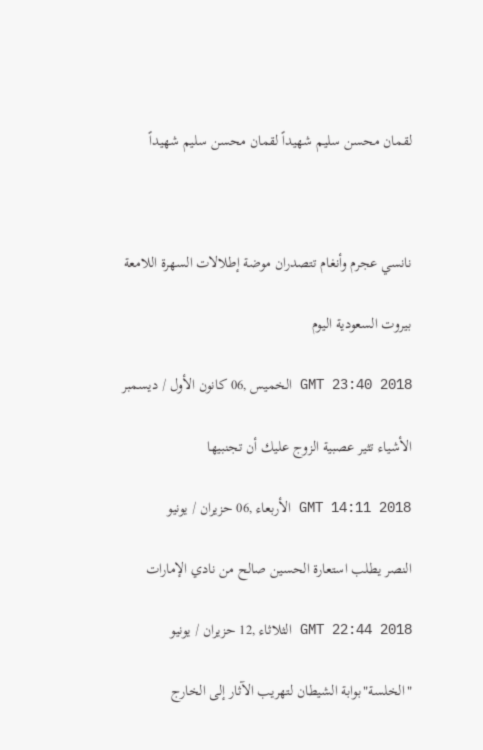لقمان محسن سليم شهيداً لقمان محسن سليم شهيداً



نانسي عجرم وأنغام تتصدران موضة إطلالات السهرة اللامعة

بيروت السعودية اليوم

GMT 23:40 2018 الخميس ,06 كانون الأول / ديسمبر

الأشياء تثير عصبية الزوج عليك أن تجنبيها

GMT 14:11 2018 الأربعاء ,06 حزيران / يونيو

النصر يطلب استعارة الحسين صالح من نادي الإمارات

GMT 22:44 2018 الثلاثاء ,12 حزيران / يونيو

"الخلسة"بوابة الشيطان لتهريب الآثار إلى الخارج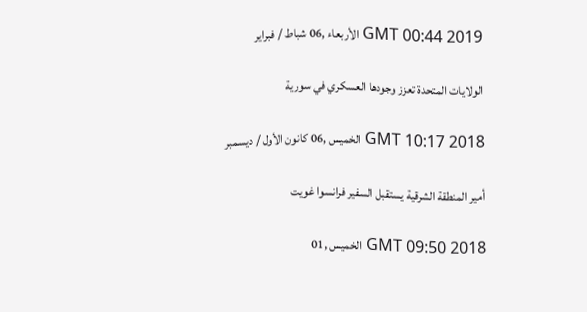GMT 00:44 2019 الأربعاء ,06 شباط / فبراير

الولايات المتحدة تعزز وجودها العسكري في سورية

GMT 10:17 2018 الخميس ,06 كانون الأول / ديسمبر

أمير المنطقة الشرقية يستقبل السفير فرانسوا غويت

GMT 09:50 2018 الخميس ,01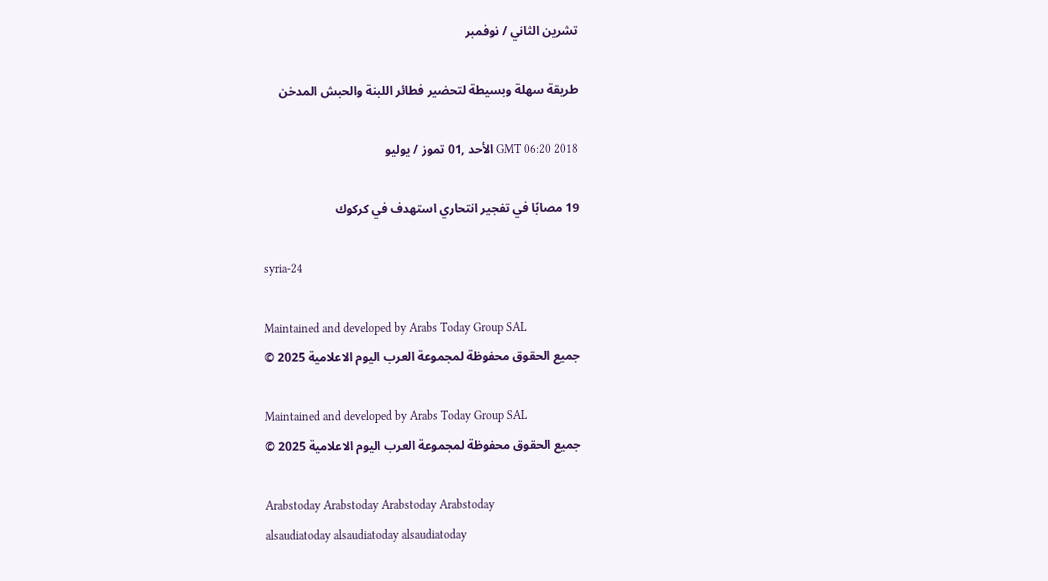تشرين الثاني / نوفمبر

طريقة سهلة وبسيطة لتحضير فطائر اللبنة والحبش المدخن

GMT 06:20 2018 الأحد ,01 تموز / يوليو

19 مصابًا في تفجير انتحاري استهدف في كركوك

syria-24

Maintained and developed by Arabs Today Group SAL
جميع الحقوق محفوظة لمجموعة العرب اليوم الاعلامية 2025 ©

Maintained and developed by Arabs Today Group SAL
جميع الحقوق محفوظة لمجموعة العرب اليوم الاعلامية 2025 ©

Arabstoday Arabstoday Arabstoday Arabstoday
alsaudiatoday alsaudiatoday alsaudiatoday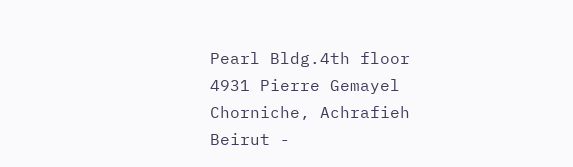Pearl Bldg.4th floor 4931 Pierre Gemayel Chorniche, Achrafieh Beirut -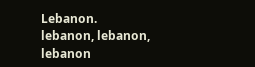Lebanon.
lebanon, lebanon, lebanon